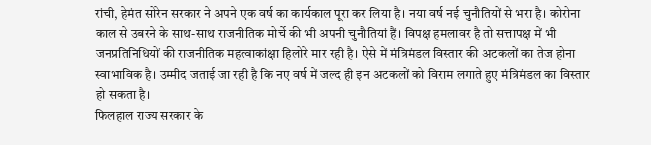रांची, हेमंत सोरेन सरकार ने अपने एक वर्ष का कार्यकाल पूरा कर लिया है। नया वर्ष नई चुनौतियों से भरा है। कोरोना काल से उबरने के साथ-साथ राजनीतिक मोर्चे की भी अपनी चुनौतियां हैं। विपक्ष हमलावर है तो सत्तापक्ष में भी जनप्रतिनिधियों की राजनीतिक महत्वाकांक्षा हिलोरे मार रही है। ऐसे में मंत्रिमंडल विस्तार की अटकलों का तेज होना स्वाभाविक है। उम्मीद जताई जा रही है कि नए वर्ष में जल्द ही इन अटकलों को विराम लगाते हुए मंत्रिमंडल का विस्तार हो सकता है।
फिलहाल राज्य सरकार के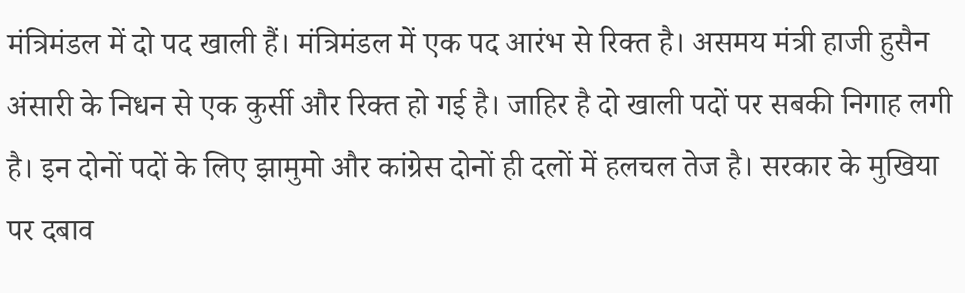मंत्रिमंडल में दो पद खाली हैं। मंत्रिमंडल में एक पद आरंभ से रिक्त है। असमय मंत्री हाजी हुसैन अंसारी के निधन से एक कुर्सी और रिक्त हो गई है। जाहिर है दो खाली पदों पर सबकी निगाह लगी है। इन दोनों पदों के लिए झामुमो और कांग्रेस दोनों ही दलों में हलचल तेज है। सरकार के मुखिया पर दबाव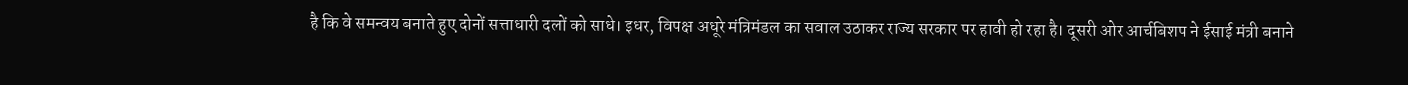है कि वे समन्वय बनाते हुए दोनों सत्ताधारी दलों को साधे। इधर, विपक्ष अधूरे मंत्रिमंडल का सवाल उठाकर राज्य सरकार पर हावी हो रहा है। दूसरी ओर आर्चबिशप ने ईसाई मंत्री बनाने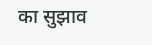का सुझाव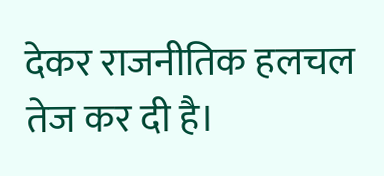देकर राजनीतिक हलचल तेज कर दी है।